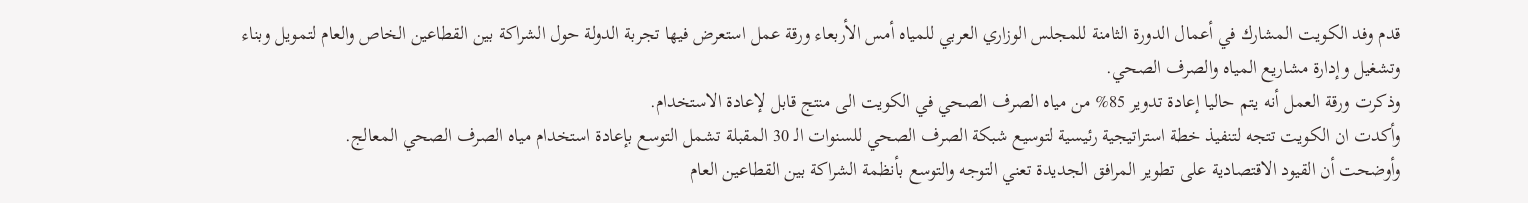قدم وفد الكويت المشارك في أعمال الدورة الثامنة للمجلس الوزاري العربي للمياه أمس الأربعاء ورقة عمل استعرض فيها تجربة الدولة حول الشراكة بين القطاعين الخاص والعام لتمويل وبناء وتشغيل وإدارة مشاريع المياه والصرف الصحي.
وذكرت ورقة العمل أنه يتم حاليا إعادة تدوير 85% من مياه الصرف الصحي في الكويت الى منتج قابل لإعادة الاستخدام.
وأكدت ان الكويت تتجه لتنفيذ خطة استراتيجية رئيسية لتوسيع شبكة الصرف الصحي للسنوات الـ 30 المقبلة تشمل التوسع بإعادة استخدام مياه الصرف الصحي المعالج.
وأوضحت أن القيود الاقتصادية على تطوير المرافق الجديدة تعني التوجه والتوسع بأنظمة الشراكة بين القطاعين العام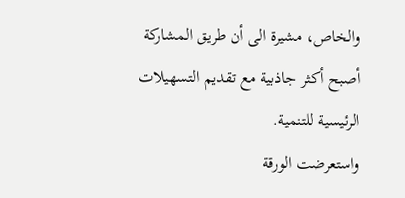والخاص، مشيرة الى أن طريق المشاركة أصبح أكثر جاذبية مع تقديم التسهيلات الرئيسية للتنمية.
واستعرضت الورقة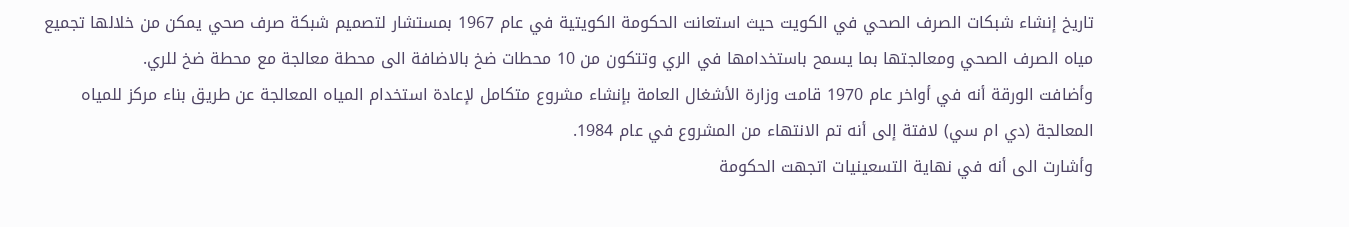تاريخ إنشاء شبكات الصرف الصحي في الكويت حيث استعانت الحكومة الكويتية في عام 1967 بمستشار لتصميم شبكة صرف صحي يمكن من خلالها تجميع مياه الصرف الصحي ومعالجتها بما يسمح باستخدامها في الري وتتكون من 10 محطات ضخ بالاضافة الى محطة معالجة مع محطة ضخ للري.
وأضافت الورقة أنه في أواخر عام 1970 قامت وزارة الأشغال العامة بإنشاء مشروع متكامل لإعادة استخدام المياه المعالجة عن طريق بناء مركز للمياه المعالجة (دي ام سي) لافتة إلى أنه تم الانتهاء من المشروع في عام 1984.
وأشارت الى أنه في نهاية التسعينيات اتجهت الحكومة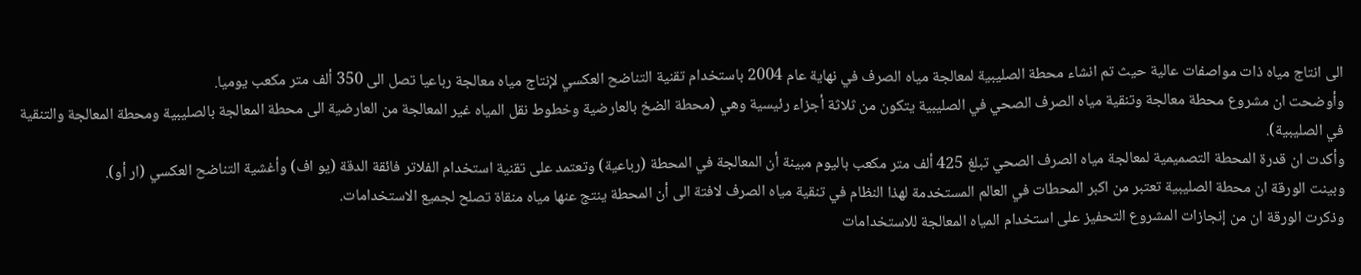الى انتاج مياه ذات مواصفات عالية حيث تم انشاء محطة الصليبية لمعالجة مياه الصرف في نهاية عام 2004 باستخدام تقنية التناضح العكسي لإنتاج مياه معالجة رباعيا تصل الى 350 ألف متر مكعب يوميا.
وأوضحت ان مشروع محطة معالجة وتنقية مياه الصرف الصحي في الصليبية يتكون من ثلاثة أجزاء رئيسية وهي (محطة الضخ بالعارضية وخطوط نقل المياه غير المعالجة من العارضية الى محطة المعالجة بالصليبية ومحطة المعالجة والتنقية في الصليبية).
وأكدت ان قدرة المحطة التصميمية لمعالجة مياه الصرف الصحي تبلغ 425 ألف متر مكعب باليوم مبينة أن المعالجة في المحطة (رباعية) وتعتمد على تقنية استخدام الفلاتر فائقة الدقة (يو اف) وأغشية التناضح العكسي (ار أو).
وبينت الورقة ان محطة الصليبية تعتبر من اكبر المحطات في العالم المستخدمة لهذا النظام في تنقية مياه الصرف لافتة الى أن المحطة ينتج عنها مياه منقاة تصلح لجميع الاستخدامات.
وذكرت الورقة ان من إنجازات المشروع التحفيز على استخدام المياه المعالجة للاستخدامات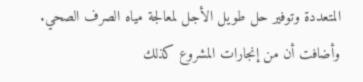المتعددة وتوفير حل طويل الأجل لمعالجة مياه الصرف الصحي.
وأضافت أن من إنجارات المشروع كذلك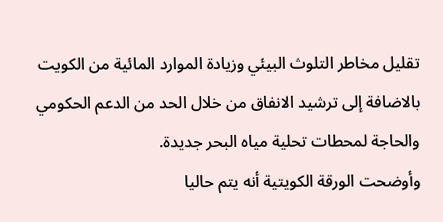تقليل مخاطر التلوث البيئي وزيادة الموارد المائية من الكويت بالاضافة إلى ترشيد الانفاق من خلال الحد من الدعم الحكومي والحاجة لمحطات تحلية مياه البحر جديدة.
وأوضحت الورقة الكويتية أنه يتم حاليا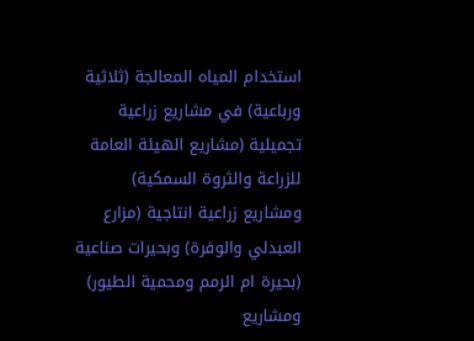استخدام المياه المعالجة (ثلاثية ورباعية) في مشاريع زراعية تجميلية (مشاريع الهيئة العامة للزراعة والثروة السمكية) ومشاريع زراعية انتاجية (مزارع العبدلي والوفرة) وبحيرات صناعية (بحيرة ام الرمم ومحمية الطيور) ومشاريع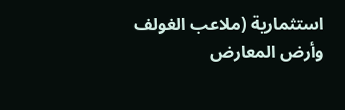استثمارية (ملاعب الغولف وأرض المعارض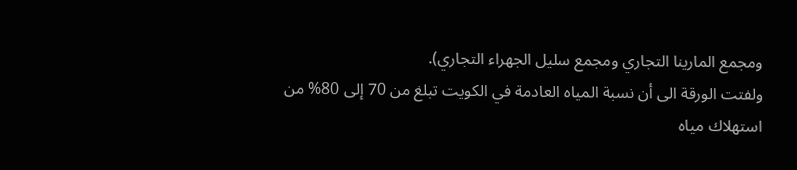ومجمع المارينا التجاري ومجمع سليل الجهراء التجاري).
ولفتت الورقة الى أن نسبة المياه العادمة في الكويت تبلغ من 70 إلى 80% من استهلاك مياه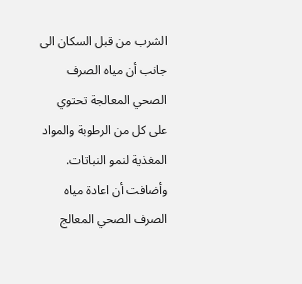الشرب من قبل السكان الى جانب أن مياه الصرف الصحي المعالجة تحتوي على كل من الرطوبة والمواد المغذية لنمو النباتات.
وأضافت أن اعادة مياه الصرف الصحي المعالج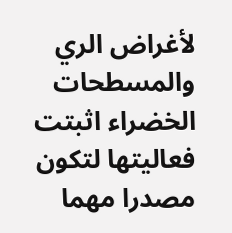لأغراض الري والمسطحات الخضراء اثبتت فعاليتها لتكون مصدرا مهما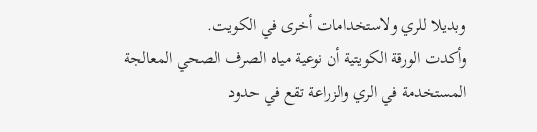وبديلا للري ولاستخدامات أخرى في الكويت.
وأكدت الورقة الكويتية أن نوعية مياه الصرف الصحي المعالجة المستخدمة في الري والزراعة تقع في حدود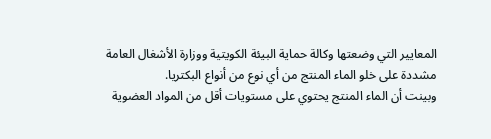المعايير التي وضعتها وكالة حماية البيئة الكويتية ووزارة الأشغال العامة مشددة على خلو الماء المنتج من أي نوع من أنواع البكتريا.
وبينت أن الماء المنتج يحتوي على مستويات أقل من المواد العضوية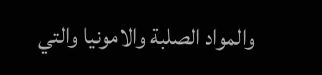والمواد الصلبة والامونيا والتي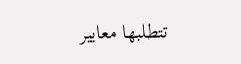تتطلبها معايير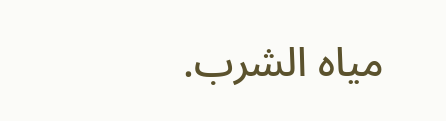مياه الشرب.